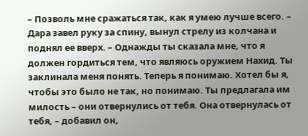– Позволь мне сражаться так, как я умею лучше всего. – Дара завел руку за спину, вынул стрелу из колчана и поднял ее вверх. – Однажды ты сказала мне, что я должен гордиться тем, что являюсь оружием Нахид. Ты заклинала меня понять. Теперь я понимаю. Хотел бы я, чтобы это было не так, но понимаю. Ты предлагала им милость – они отвернулись от тебя. Она отвернулась от тебя, – добавил он,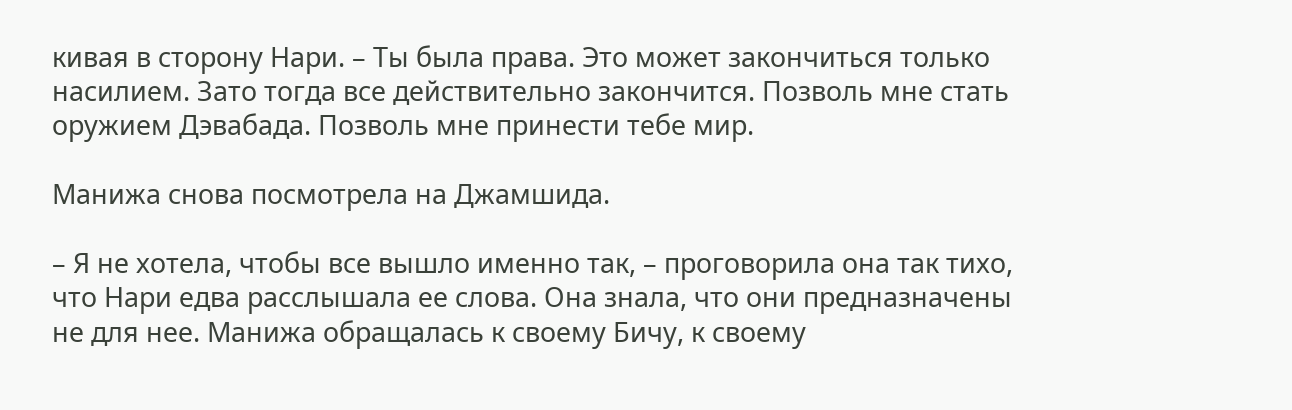кивая в сторону Нари. – Ты была права. Это может закончиться только насилием. Зато тогда все действительно закончится. Позволь мне стать оружием Дэвабада. Позволь мне принести тебе мир.

Манижа снова посмотрела на Джамшида.

– Я не хотела, чтобы все вышло именно так, – проговорила она так тихо, что Нари едва расслышала ее слова. Она знала, что они предназначены не для нее. Манижа обращалась к своему Бичу, к своему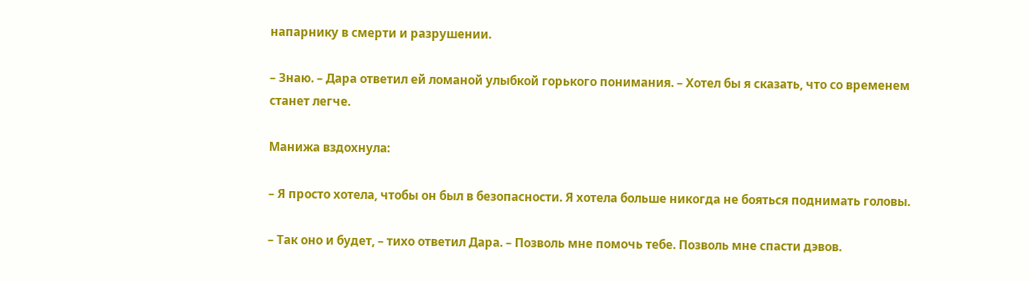напарнику в смерти и разрушении.

– Знаю. – Дара ответил ей ломаной улыбкой горького понимания. – Хотел бы я сказать, что со временем станет легче.

Манижа вздохнула:

– Я просто хотела, чтобы он был в безопасности. Я хотела больше никогда не бояться поднимать головы.

– Так оно и будет, – тихо ответил Дара. – Позволь мне помочь тебе. Позволь мне спасти дэвов.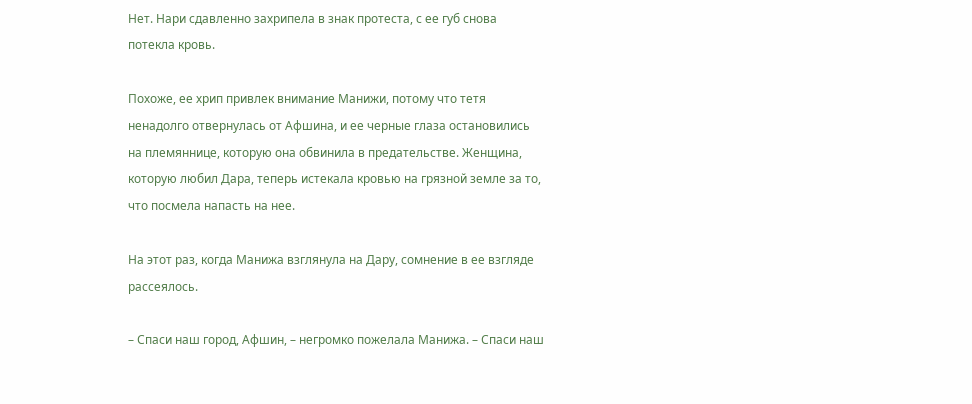Нет. Нари сдавленно захрипела в знак протеста, с ее губ снова потекла кровь.

Похоже, ее хрип привлек внимание Манижи, потому что тетя ненадолго отвернулась от Афшина, и ее черные глаза остановились на племяннице, которую она обвинила в предательстве. Женщина, которую любил Дара, теперь истекала кровью на грязной земле за то, что посмела напасть на нее.

На этот раз, когда Манижа взглянула на Дару, сомнение в ее взгляде рассеялось.

– Спаси наш город, Афшин, – негромко пожелала Манижа. – Спаси наш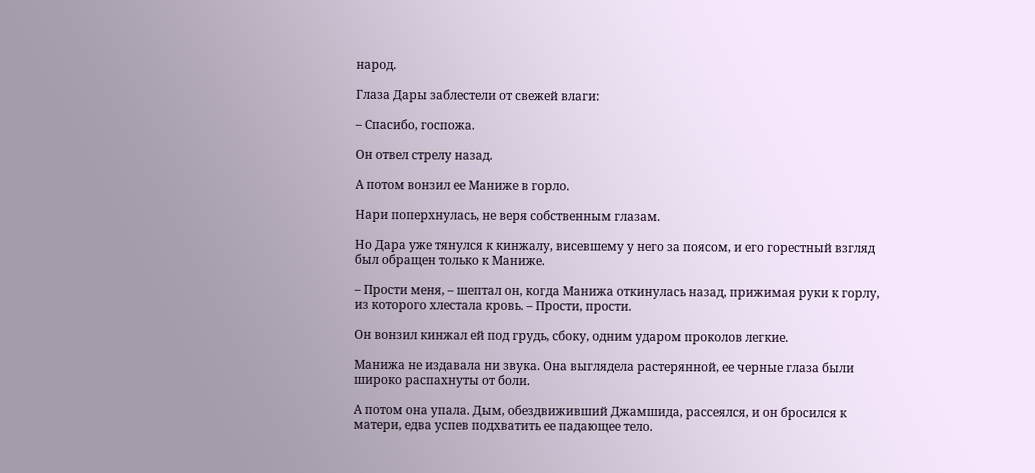народ.

Глаза Дары заблестели от свежей влаги:

– Спасибо, госпожа.

Он отвел стрелу назад.

А потом вонзил ее Маниже в горло.

Нари поперхнулась, не веря собственным глазам.

Но Дара уже тянулся к кинжалу, висевшему у него за поясом, и его горестный взгляд был обращен только к Маниже.

– Прости меня, – шептал он, когда Манижа откинулась назад, прижимая руки к горлу, из которого хлестала кровь. – Прости, прости.

Он вонзил кинжал ей под грудь, сбоку, одним ударом проколов легкие.

Манижа не издавала ни звука. Она выглядела растерянной, ее черные глаза были широко распахнуты от боли.

А потом она упала. Дым, обездвиживший Джамшида, рассеялся, и он бросился к матери, едва успев подхватить ее падающее тело.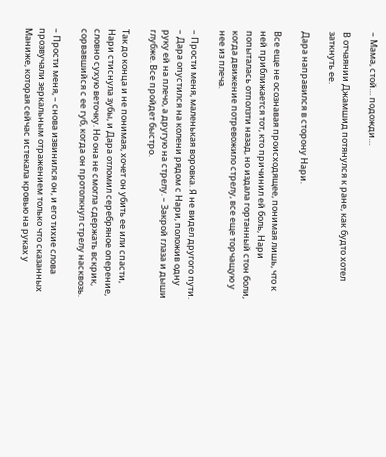– Мама, стой… подожди…

В отчаянии Джамшид потянулся к ране, как будто хотел заткнуть ее.

Дара направился в сторону Нари.

Все еще не осознавая происходящее, понимая лишь, что к ней приближается тот, кто причинил ей боль, Нари попыталась отползти назад, но издала гортанный стон боли, когда движение потревожило стрелу, все еще торчащую у нее из плеча.

– Прости меня, маленькая воровка. Я не видел другого пути. – Дара опустился на колени рядом с Нари, положив одну руку ей на плечо, а другую на стрелу. – Закрой глаза и дыши глубже. Все пройдет быстро.

Так до конца и не понимая, хочет он убить ее или спасти, Нари стиснула зубы, и Дара отломил серебряное оперение, словно сухую веточку. Но она не смогла сдержать вскрик, сорвавшийся с ее губ, когда он протолкнул стрелу насквозь.

– Прости меня, – снова извинился он, и его тихие слова прозвучали зеркальным отражением только что сказанных Маниже, которая сейчас истекала кровью на руках у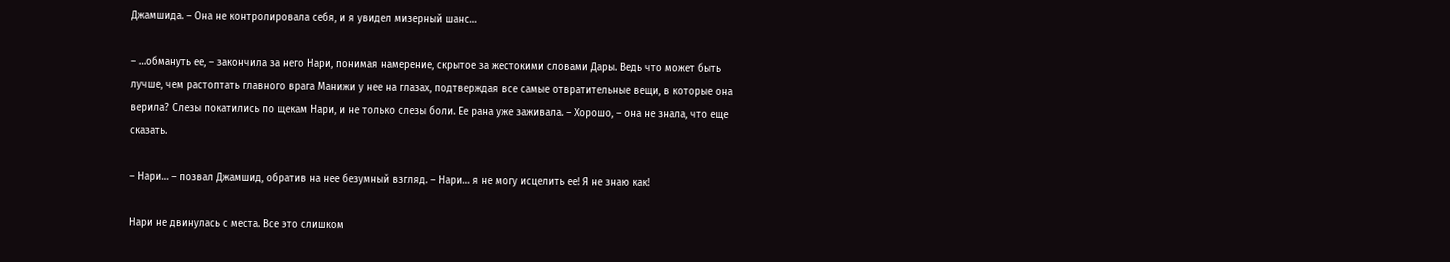Джамшида. – Она не контролировала себя, и я увидел мизерный шанс…

– …обмануть ее, – закончила за него Нари, понимая намерение, скрытое за жестокими словами Дары. Ведь что может быть лучше, чем растоптать главного врага Манижи у нее на глазах, подтверждая все самые отвратительные вещи, в которые она верила? Слезы покатились по щекам Нари, и не только слезы боли. Ее рана уже заживала. – Хорошо, – она не знала, что еще сказать.

– Нари… – позвал Джамшид, обратив на нее безумный взгляд. – Нари… я не могу исцелить ее! Я не знаю как!

Нари не двинулась с места. Все это слишком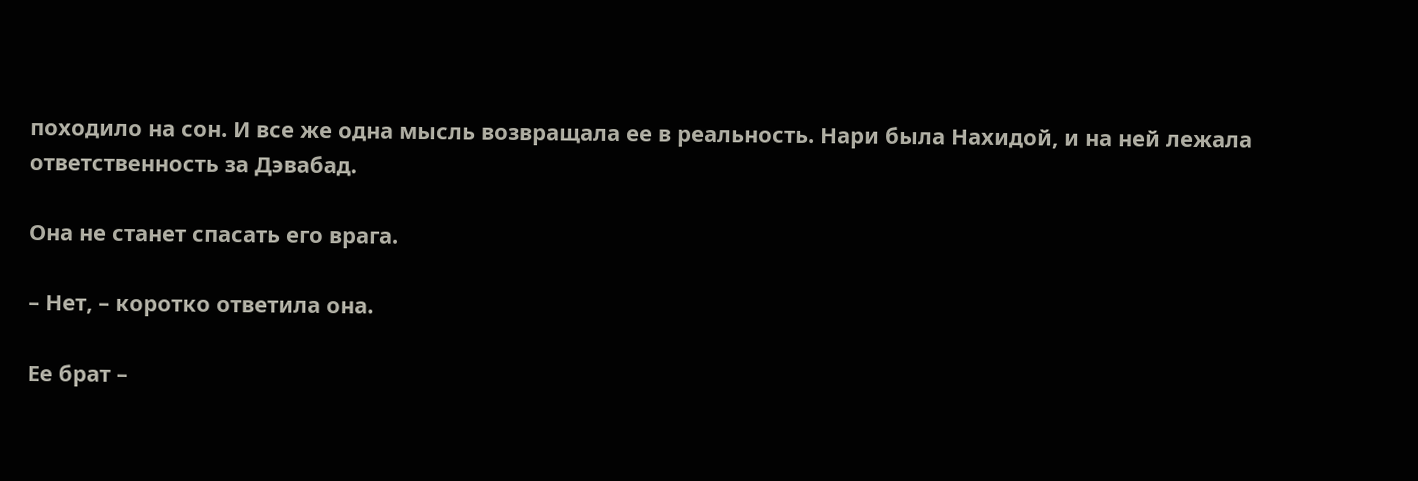походило на сон. И все же одна мысль возвращала ее в реальность. Нари была Нахидой, и на ней лежала ответственность за Дэвабад.

Она не станет спасать его врага.

– Нет, – коротко ответила она.

Ее брат –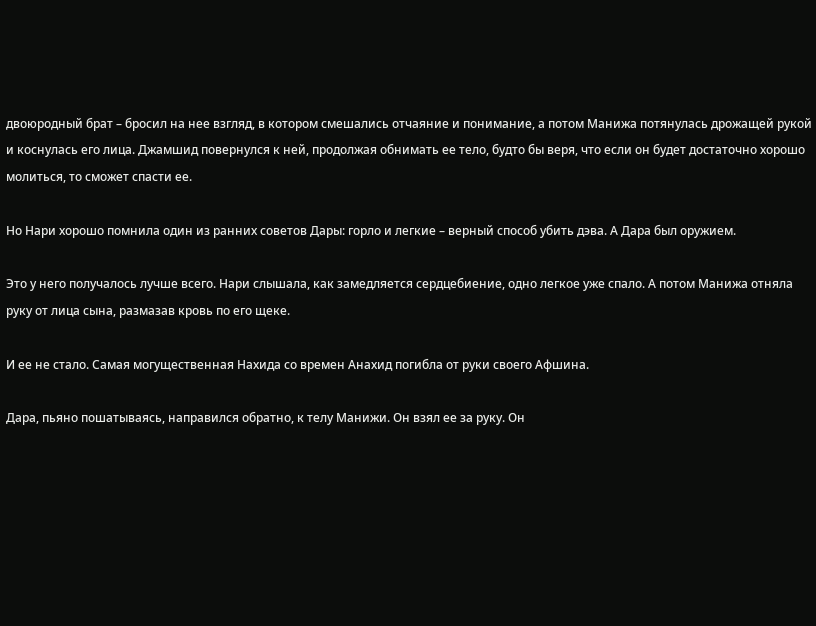двоюродный брат – бросил на нее взгляд, в котором смешались отчаяние и понимание, а потом Манижа потянулась дрожащей рукой и коснулась его лица. Джамшид повернулся к ней, продолжая обнимать ее тело, будто бы веря, что если он будет достаточно хорошо молиться, то сможет спасти ее.

Но Нари хорошо помнила один из ранних советов Дары: горло и легкие – верный способ убить дэва. А Дара был оружием.

Это у него получалось лучше всего. Нари слышала, как замедляется сердцебиение, одно легкое уже спало. А потом Манижа отняла руку от лица сына, размазав кровь по его щеке.

И ее не стало. Самая могущественная Нахида со времен Анахид погибла от руки своего Афшина.

Дара, пьяно пошатываясь, направился обратно, к телу Манижи. Он взял ее за руку. Он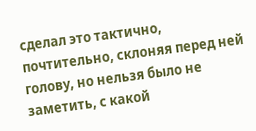сделал это тактично, почтительно, склоняя перед ней голову, но нельзя было не заметить, с какой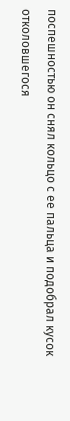поспешностью он снял кольцо с ее пальца и подобрал кусок отколовшегося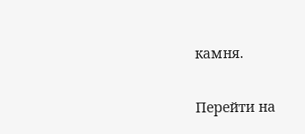камня.

Перейти на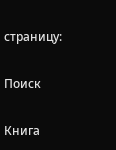страницу:

Поиск

Книга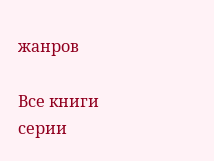жанров

Все книги серии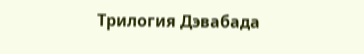Трилогия Дэвабада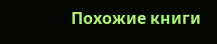Похожие книги